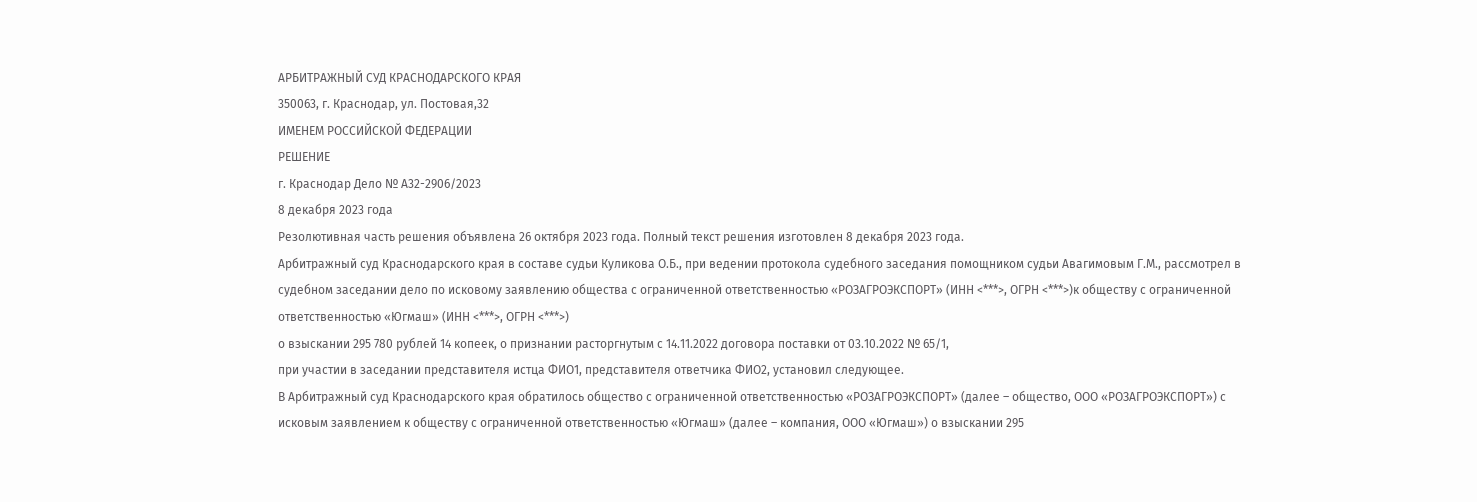АРБИТРАЖНЫЙ СУД КРАСНОДАРСКОГО КРАЯ
350063, г. Краснодар, ул. Постовая,32
ИМЕНЕМ РОССИЙСКОЙ ФЕДЕРАЦИИ
РЕШЕНИЕ
г. Краснодар Дело № А32-2906/2023
8 декабря 2023 года
Резолютивная часть решения объявлена 26 октября 2023 года. Полный текст решения изготовлен 8 декабря 2023 года.
Арбитражный суд Краснодарского края в составе судьи Куликова О.Б., при ведении протокола судебного заседания помощником судьи Авагимовым Г.М., рассмотрел в судебном заседании дело по исковому заявлению общества с ограниченной ответственностью «РОЗАГРОЭКСПОРТ» (ИНН <***>, ОГРН <***>)к обществу с ограниченной ответственностью «Югмаш» (ИНН <***>, ОГРН <***>)
о взыскании 295 780 рублей 14 копеек, о признании расторгнутым с 14.11.2022 договора поставки от 03.10.2022 № 65/1,
при участии в заседании представителя истца ФИО1, представителя ответчика ФИО2, установил следующее.
В Арбитражный суд Краснодарского края обратилось общество с ограниченной ответственностью «РОЗАГРОЭКСПОРТ» (далее – общество, ООО «РОЗАГРОЭКСПОРТ») с исковым заявлением к обществу с ограниченной ответственностью «Югмаш» (далее – компания, ООО «Югмаш») о взыскании 295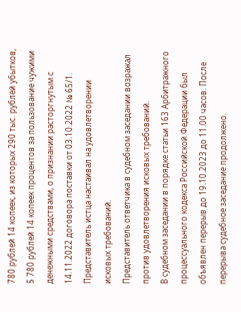780 рублей 14 копеек, из которых 290 тыс. рублей убытков, 5 780 рублей 14 копеек процентов за пользование чужими денежными средствами, о признании расторгнутым с 14.11.2022 договора поставки от 03.10.2022 № 65/1.
Представитель истца настаивал на удовлетворении исковых требований.
Представитель ответчика в судебном заседании возражал против удовлетворения исковых требований.
В судебном заседании в порядке статьи 163 Арбитражного процессуального кодекса Российской Федерации был объявлен перерыв до 19.10.2023 до 11.00 часов. После перерыва судебное заседание продолжено.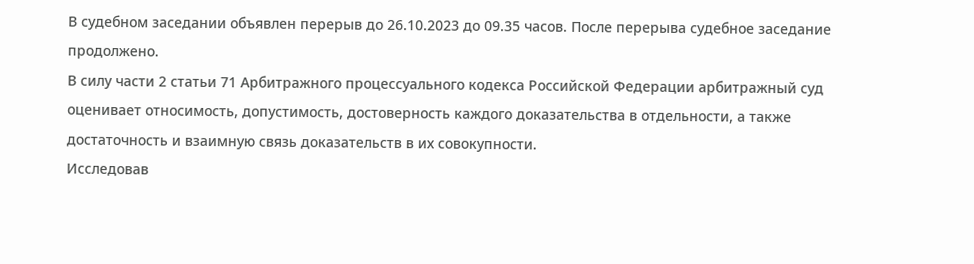В судебном заседании объявлен перерыв до 26.10.2023 до 09.35 часов. После перерыва судебное заседание продолжено.
В силу части 2 статьи 71 Арбитражного процессуального кодекса Российской Федерации арбитражный суд оценивает относимость, допустимость, достоверность каждого доказательства в отдельности, а также достаточность и взаимную связь доказательств в их совокупности.
Исследовав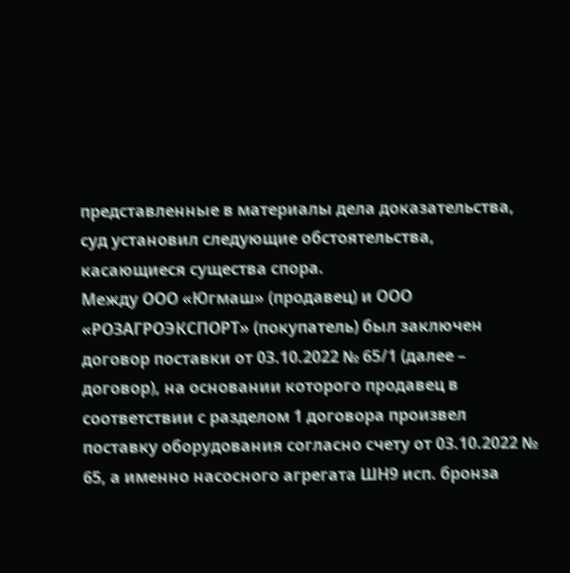представленные в материалы дела доказательства, суд установил следующие обстоятельства, касающиеся существа спора.
Между ООО «Югмаш» (продавец) и ООО «РОЗАГРОЭКСПОРТ» (покупатель) был заключен договор поставки от 03.10.2022 № 65/1 (далее – договор), на основании которого продавец в соответствии с разделом 1 договора произвел поставку оборудования согласно счету от 03.10.2022 № 65, а именно насосного агрегата ШН9 исп. бронза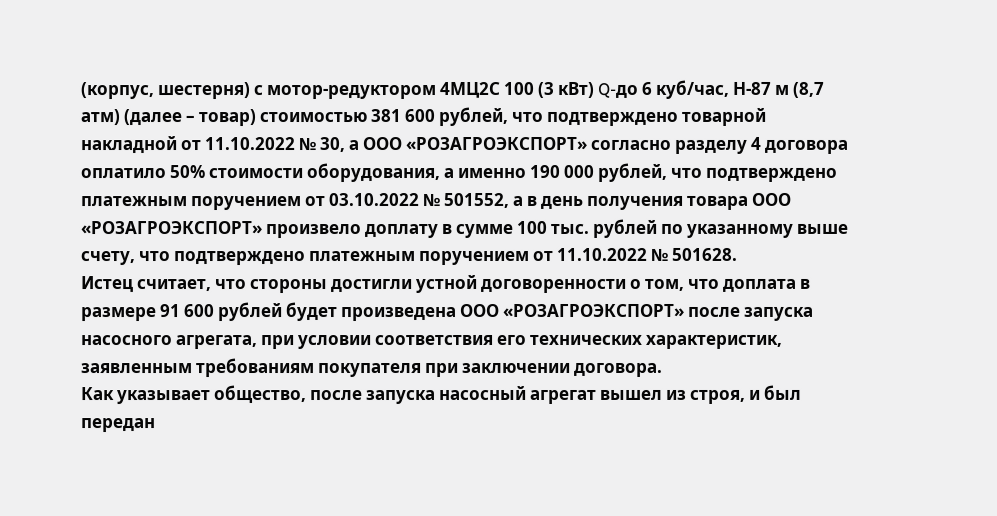(корпус, шестерня) с мотор-редуктором 4МЦ2С 100 (3 кВт) Q-до 6 куб/час, Н-87 м (8,7 атм) (далее – товар) стоимостью 381 600 рублей, что подтверждено товарной накладной от 11.10.2022 № 30, а ООО «РОЗАГРОЭКСПОРТ» согласно разделу 4 договора оплатило 50% стоимости оборудования, а именно 190 000 рублей, что подтверждено платежным поручением от 03.10.2022 № 501552, а в день получения товара ООО «РОЗАГРОЭКСПОРТ» произвело доплату в сумме 100 тыс. рублей по указанному выше счету, что подтверждено платежным поручением от 11.10.2022 № 501628.
Истец считает, что стороны достигли устной договоренности о том, что доплата в размере 91 600 рублей будет произведена ООО «РОЗАГРОЭКСПОРТ» после запуска насосного агрегата, при условии соответствия его технических характеристик, заявленным требованиям покупателя при заключении договора.
Как указывает общество, после запуска насосный агрегат вышел из строя, и был передан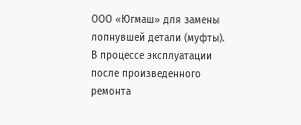ООО «Югмаш» для замены лопнувшей детали (муфты).
В процессе эксплуатации после произведенного ремонта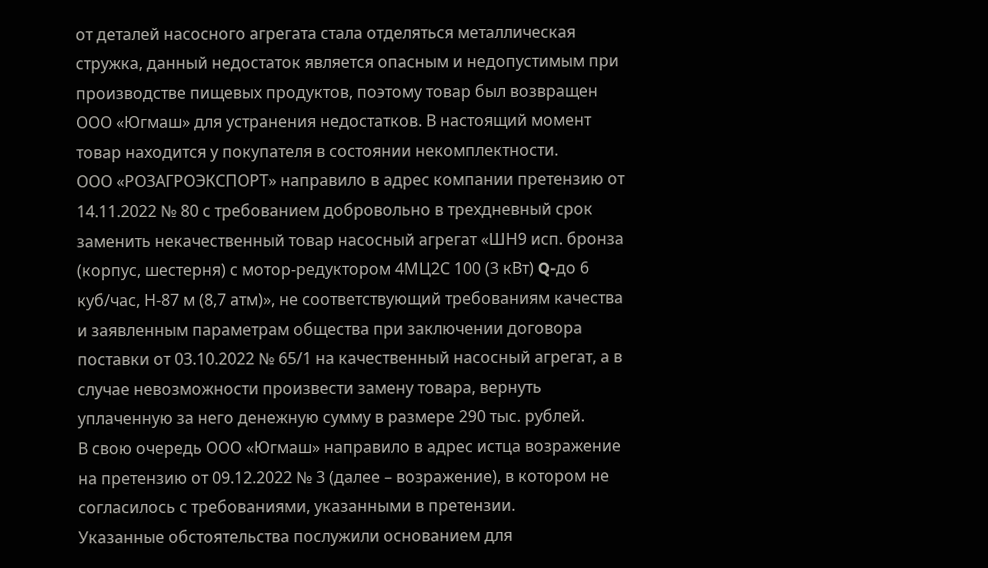от деталей насосного агрегата стала отделяться металлическая стружка, данный недостаток является опасным и недопустимым при производстве пищевых продуктов, поэтому товар был возвращен ООО «Югмаш» для устранения недостатков. В настоящий момент товар находится у покупателя в состоянии некомплектности.
ООО «РОЗАГРОЭКСПОРТ» направило в адрес компании претензию от 14.11.2022 № 80 с требованием добровольно в трехдневный срок заменить некачественный товар насосный агрегат «ШН9 исп. бронза (корпус, шестерня) с мотор-редуктором 4МЦ2С 100 (3 кВт) Q-до 6 куб/час, Н-87 м (8,7 атм)», не соответствующий требованиям качества и заявленным параметрам общества при заключении договора поставки от 03.10.2022 № 65/1 на качественный насосный агрегат, а в случае невозможности произвести замену товара, вернуть уплаченную за него денежную сумму в размере 290 тыс. рублей.
В свою очередь ООО «Югмаш» направило в адрес истца возражение на претензию от 09.12.2022 № 3 (далее – возражение), в котором не согласилось с требованиями, указанными в претензии.
Указанные обстоятельства послужили основанием для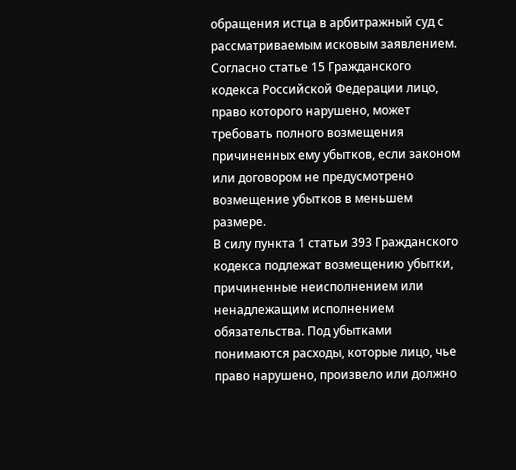обращения истца в арбитражный суд с рассматриваемым исковым заявлением.
Согласно статье 15 Гражданского кодекса Российской Федерации лицо, право которого нарушено, может требовать полного возмещения причиненных ему убытков, если законом или договором не предусмотрено возмещение убытков в меньшем размере.
В силу пункта 1 статьи 393 Гражданского кодекса подлежат возмещению убытки, причиненные неисполнением или ненадлежащим исполнением обязательства. Под убытками понимаются расходы, которые лицо, чье право нарушено, произвело или должно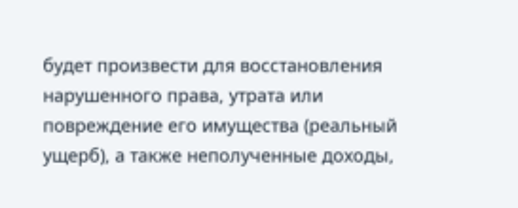будет произвести для восстановления нарушенного права, утрата или повреждение его имущества (реальный ущерб), а также неполученные доходы,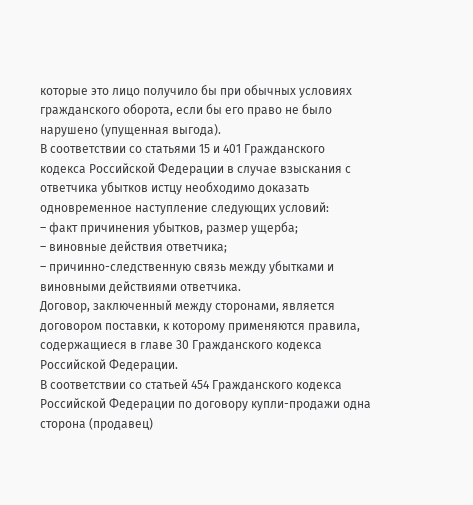которые это лицо получило бы при обычных условиях гражданского оборота, если бы его право не было нарушено (упущенная выгода).
В соответствии со статьями 15 и 401 Гражданского кодекса Российской Федерации в случае взыскания с ответчика убытков истцу необходимо доказать одновременное наступление следующих условий:
– факт причинения убытков, размер ущерба;
– виновные действия ответчика;
– причинно-следственную связь между убытками и виновными действиями ответчика.
Договор, заключенный между сторонами, является договором поставки, к которому применяются правила, содержащиеся в главе 30 Гражданского кодекса Российской Федерации.
В соответствии со статьей 454 Гражданского кодекса Российской Федерации по договору купли-продажи одна сторона (продавец)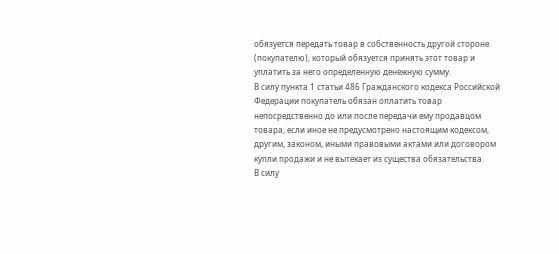обязуется передать товар в собственность другой стороне (покупателю), который обязуется принять этот товар и уплатить за него определенную денежную сумму.
В силу пункта 1 статьи 486 Гражданского кодекса Российской Федерации покупатель обязан оплатить товар непосредственно до или после передачи ему продавцом товара, если иное не предусмотрено настоящим кодексом, другим, законом, иными правовыми актами или договором купли продажи и не вытекает из существа обязательства.
В силу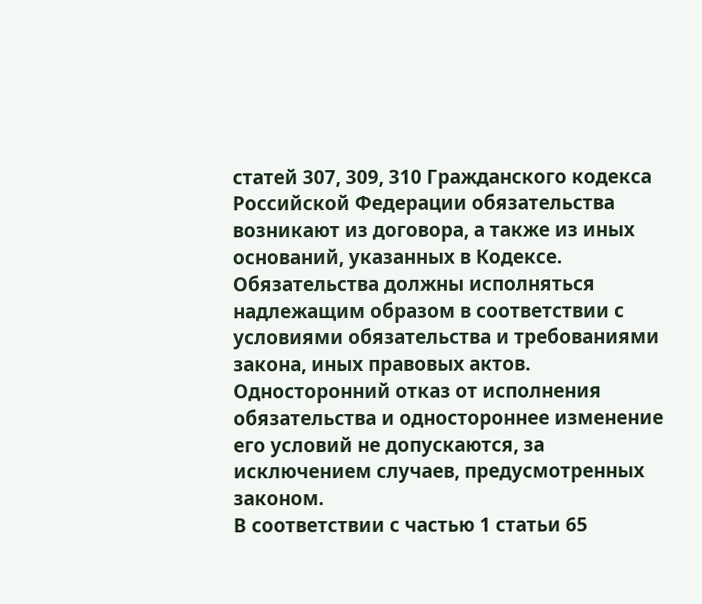статей 307, 309, 310 Гражданского кодекса Российской Федерации обязательства возникают из договора, а также из иных оснований, указанных в Кодексе. Обязательства должны исполняться надлежащим образом в соответствии с условиями обязательства и требованиями закона, иных правовых актов. Односторонний отказ от исполнения обязательства и одностороннее изменение его условий не допускаются, за исключением случаев, предусмотренных законом.
В соответствии с частью 1 статьи 65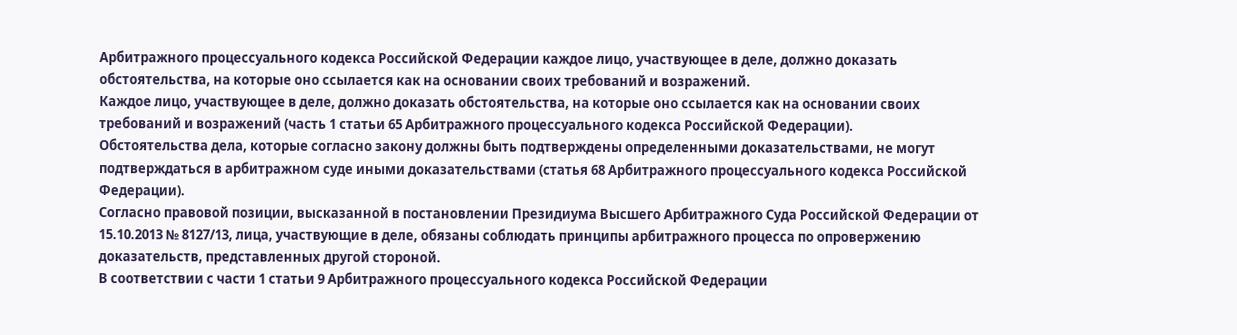Арбитражного процессуального кодекса Российской Федерации каждое лицо, участвующее в деле, должно доказать обстоятельства, на которые оно ссылается как на основании своих требований и возражений.
Каждое лицо, участвующее в деле, должно доказать обстоятельства, на которые оно ссылается как на основании своих требований и возражений (часть 1 статьи 65 Арбитражного процессуального кодекса Российской Федерации).
Обстоятельства дела, которые согласно закону должны быть подтверждены определенными доказательствами, не могут подтверждаться в арбитражном суде иными доказательствами (статья 68 Арбитражного процессуального кодекса Российской Федерации).
Согласно правовой позиции, высказанной в постановлении Президиума Высшего Арбитражного Суда Российской Федерации от 15.10.2013 № 8127/13, лица, участвующие в деле, обязаны соблюдать принципы арбитражного процесса по опровержению доказательств, представленных другой стороной.
В соответствии с части 1 статьи 9 Арбитражного процессуального кодекса Российской Федерации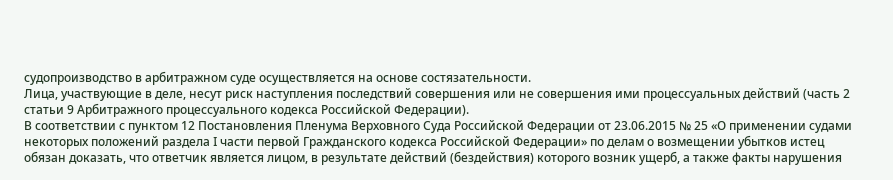судопроизводство в арбитражном суде осуществляется на основе состязательности.
Лица, участвующие в деле, несут риск наступления последствий совершения или не совершения ими процессуальных действий (часть 2 статьи 9 Арбитражного процессуального кодекса Российской Федерации).
В соответствии с пунктом 12 Постановления Пленума Верховного Суда Российской Федерации от 23.06.2015 № 25 «О применении судами некоторых положений раздела I части первой Гражданского кодекса Российской Федерации» по делам о возмещении убытков истец обязан доказать, что ответчик является лицом, в результате действий (бездействия) которого возник ущерб, а также факты нарушения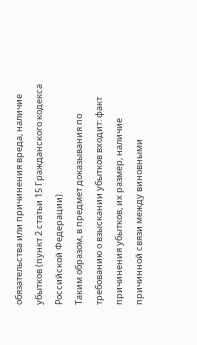обязательства или причинения вреда, наличие убытков (пункт 2 статьи 15 Гражданского кодекса Российской Федерации).
Таким образом, в предмет доказывания по требованию о взыскании убытков входит: факт причинения убытков, их размер, наличие причинной связи между виновными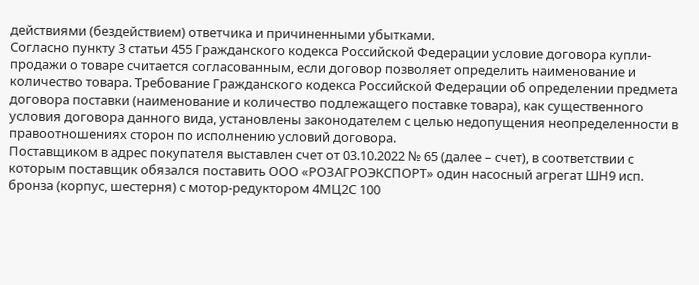действиями (бездействием) ответчика и причиненными убытками.
Согласно пункту 3 статьи 455 Гражданского кодекса Российской Федерации условие договора купли-продажи о товаре считается согласованным, если договор позволяет определить наименование и количество товара. Требование Гражданского кодекса Российской Федерации об определении предмета договора поставки (наименование и количество подлежащего поставке товара), как существенного условия договора данного вида, установлены законодателем с целью недопущения неопределенности в правоотношениях сторон по исполнению условий договора.
Поставщиком в адрес покупателя выставлен счет от 03.10.2022 № 65 (далее – счет), в соответствии с которым поставщик обязался поставить ООО «РОЗАГРОЭКСПОРТ» один насосный агрегат ШН9 исп. бронза (корпус, шестерня) с мотор-редуктором 4МЦ2С 100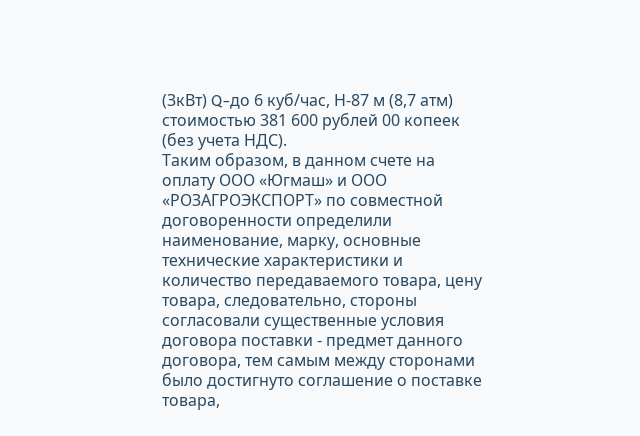(ЗкВт) Q-до 6 куб/час, Н-87 м (8,7 атм) стоимостью 381 600 рублей 00 копеек (без учета НДС).
Таким образом, в данном счете на оплату ООО «Югмаш» и ООО «РОЗАГРОЭКСПОРТ» по совместной договоренности определили наименование, марку, основные технические характеристики и количество передаваемого товара, цену товара, следовательно, стороны согласовали существенные условия договора поставки - предмет данного договора, тем самым между сторонами было достигнуто соглашение о поставке товара,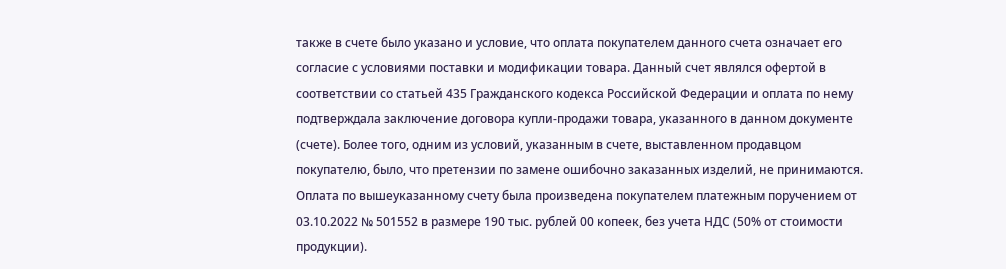также в счете было указано и условие, что оплата покупателем данного счета означает его согласие с условиями поставки и модификации товара. Данный счет являлся офертой в соответствии со статьей 435 Гражданского кодекса Российской Федерации и оплата по нему подтверждала заключение договора купли-продажи товара, указанного в данном документе (счете). Более того, одним из условий, указанным в счете, выставленном продавцом покупателю, было, что претензии по замене ошибочно заказанных изделий, не принимаются.
Оплата по вышеуказанному счету была произведена покупателем платежным поручением от 03.10.2022 № 501552 в размере 190 тыс. рублей 00 копеек, без учета НДС (50% от стоимости продукции).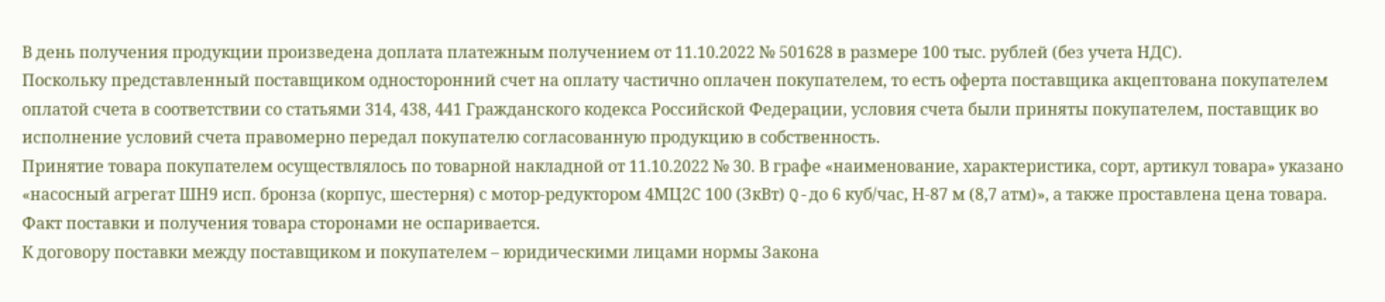В день получения продукции произведена доплата платежным получением от 11.10.2022 № 501628 в размере 100 тыс. рублей (без учета НДС).
Поскольку представленный поставщиком односторонний счет на оплату частично оплачен покупателем, то есть оферта поставщика акцептована покупателем оплатой счета в соответствии со статьями 314, 438, 441 Гражданского кодекса Российской Федерации, условия счета были приняты покупателем, поставщик во исполнение условий счета правомерно передал покупателю согласованную продукцию в собственность.
Принятие товара покупателем осуществлялось по товарной накладной от 11.10.2022 № 30. В графе «наименование, характеристика, сорт, артикул товара» указано «насосный агрегат ШН9 исп. бронза (корпус, шестерня) с мотор-редуктором 4МЦ2С 100 (ЗкВт) Q-до 6 куб/час, Н-87 м (8,7 атм)», а также проставлена цена товара.
Факт поставки и получения товара сторонами не оспаривается.
К договору поставки между поставщиком и покупателем – юридическими лицами нормы Закона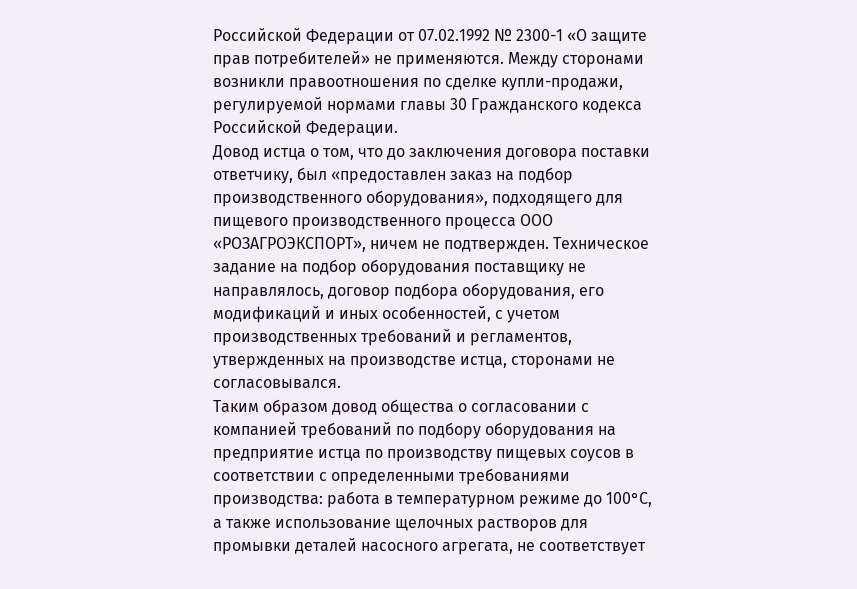Российской Федерации от 07.02.1992 № 2300-1 «О защите прав потребителей» не применяются. Между сторонами возникли правоотношения по сделке купли-продажи, регулируемой нормами главы 30 Гражданского кодекса Российской Федерации.
Довод истца о том, что до заключения договора поставки ответчику, был «предоставлен заказ на подбор производственного оборудования», подходящего для пищевого производственного процесса ООО «РОЗАГРОЭКСПОРТ», ничем не подтвержден. Техническое задание на подбор оборудования поставщику не направлялось, договор подбора оборудования, его модификаций и иных особенностей, с учетом производственных требований и регламентов, утвержденных на производстве истца, сторонами не согласовывался.
Таким образом довод общества о согласовании с компанией требований по подбору оборудования на предприятие истца по производству пищевых соусов в соответствии с определенными требованиями производства: работа в температурном режиме до 100°С, а также использование щелочных растворов для промывки деталей насосного агрегата, не соответствует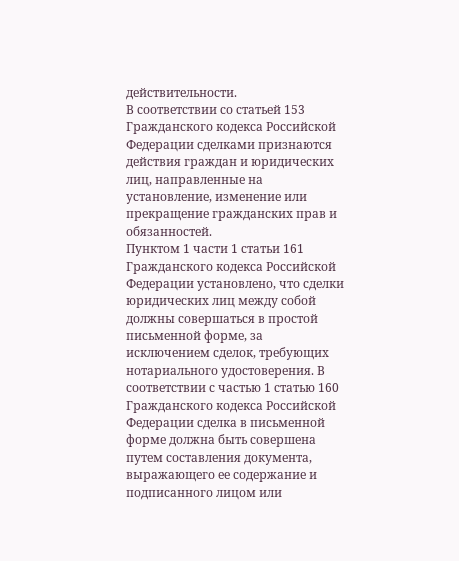действительности.
В соответствии со статьей 153 Гражданского кодекса Российской Федерации сделками признаются действия граждан и юридических лиц, направленные на установление, изменение или прекращение гражданских прав и обязанностей.
Пунктом 1 части 1 статьи 161 Гражданского кодекса Российской Федерации установлено, что сделки юридических лиц между собой должны совершаться в простой письменной форме, за исключением сделок, требующих нотариального удостоверения. В соответствии с частью 1 статью 160 Гражданского кодекса Российской Федерации сделка в письменной форме должна быть совершена путем составления документа, выражающего ее содержание и подписанного лицом или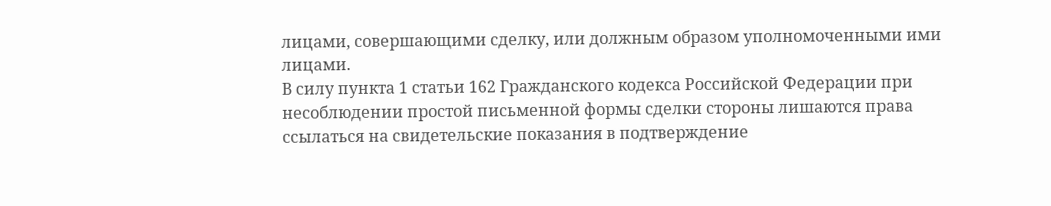лицами, совершающими сделку, или должным образом уполномоченными ими лицами.
В силу пункта 1 статьи 162 Гражданского кодекса Российской Федерации при несоблюдении простой письменной формы сделки стороны лишаются права ссылаться на свидетельские показания в подтверждение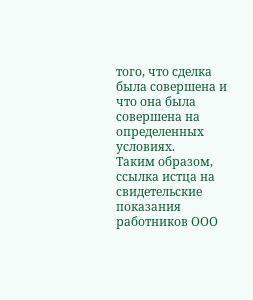того, что сделка была совершена и что она была совершена на определенных условиях.
Таким образом, ссылка истца на свидетельские показания работников ООО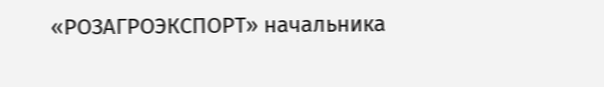«РОЗАГРОЭКСПОРТ» начальника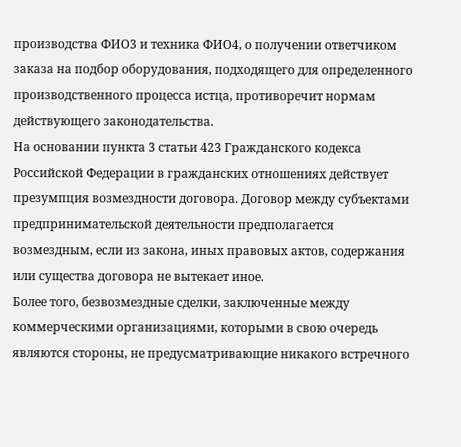производства ФИО3 и техника ФИО4, о получении ответчиком заказа на подбор оборудования, подходящего для определенного производственного процесса истца, противоречит нормам действующего законодательства.
На основании пункта 3 статьи 423 Гражданского кодекса Российской Федерации в гражданских отношениях действует презумпция возмездности договора. Договор между субъектами предпринимательской деятельности предполагается возмездным, если из закона, иных правовых актов, содержания или существа договора не вытекает иное.
Более того, безвозмездные сделки, заключенные между коммерческими организациями, которыми в свою очередь являются стороны, не предусматривающие никакого встречного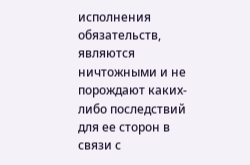исполнения обязательств, являются ничтожными и не порождают каких-либо последствий для ее сторон в связи с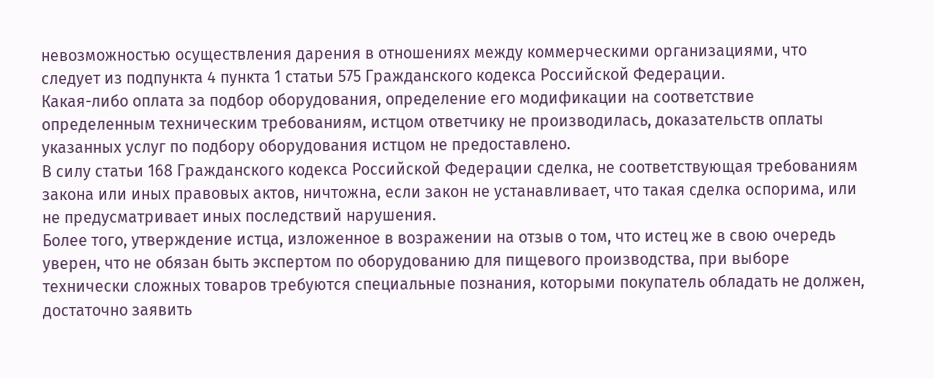невозможностью осуществления дарения в отношениях между коммерческими организациями, что следует из подпункта 4 пункта 1 статьи 575 Гражданского кодекса Российской Федерации.
Какая-либо оплата за подбор оборудования, определение его модификации на соответствие определенным техническим требованиям, истцом ответчику не производилась, доказательств оплаты указанных услуг по подбору оборудования истцом не предоставлено.
В силу статьи 168 Гражданского кодекса Российской Федерации сделка, не соответствующая требованиям закона или иных правовых актов, ничтожна, если закон не устанавливает, что такая сделка оспорима, или не предусматривает иных последствий нарушения.
Более того, утверждение истца, изложенное в возражении на отзыв о том, что истец же в свою очередь уверен, что не обязан быть экспертом по оборудованию для пищевого производства, при выборе технически сложных товаров требуются специальные познания, которыми покупатель обладать не должен, достаточно заявить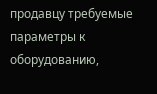продавцу требуемые параметры к оборудованию,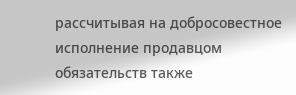рассчитывая на добросовестное исполнение продавцом обязательств также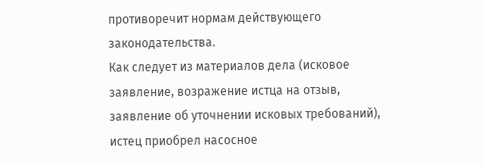противоречит нормам действующего законодательства.
Как следует из материалов дела (исковое заявление, возражение истца на отзыв, заявление об уточнении исковых требований), истец приобрел насосное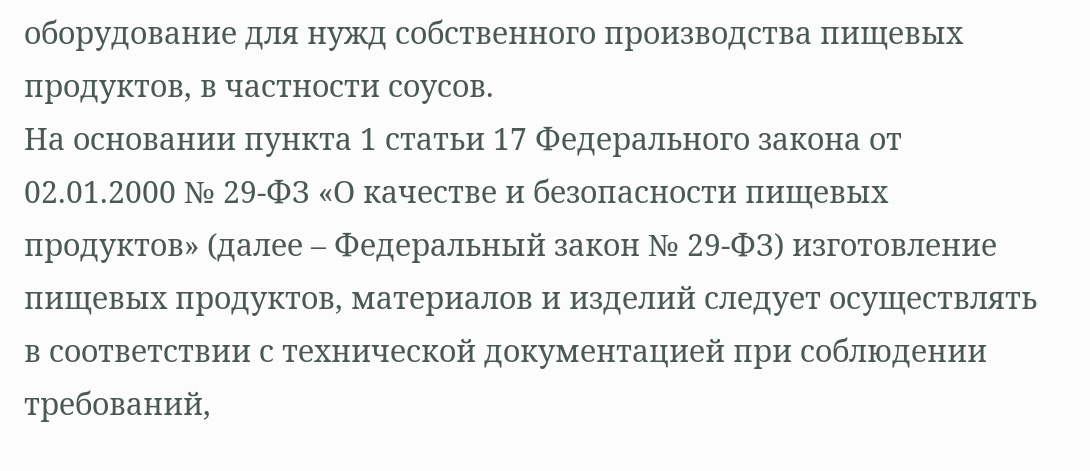оборудование для нужд собственного производства пищевых продуктов, в частности соусов.
На основании пункта 1 статьи 17 Федерального закона от 02.01.2000 № 29-ФЗ «О качестве и безопасности пищевых продуктов» (далее – Федеральный закон № 29-ФЗ) изготовление пищевых продуктов, материалов и изделий следует осуществлять в соответствии с технической документацией при соблюдении требований,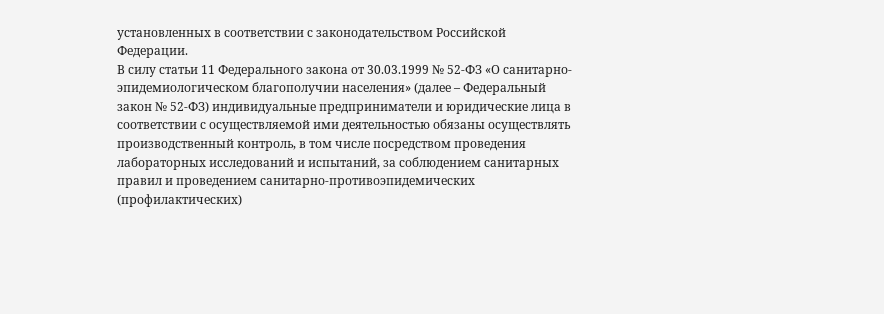установленных в соответствии с законодательством Российской Федерации.
В силу статьи 11 Федерального закона от 30.03.1999 № 52-ФЗ «О санитарно-эпидемиологическом благополучии населения» (далее – Федеральный закон № 52-ФЗ) индивидуальные предприниматели и юридические лица в соответствии с осуществляемой ими деятельностью обязаны осуществлять производственный контроль, в том числе посредством проведения лабораторных исследований и испытаний, за соблюдением санитарных правил и проведением санитарно-противоэпидемических (профилактических)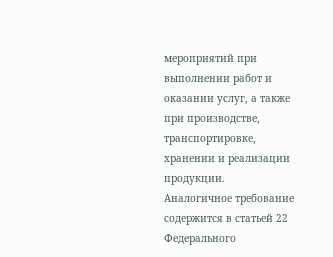мероприятий при выполнении работ и оказании услуг, а также при производстве, транспортировке, хранении и реализации продукции.
Аналогичное требование содержится в статьей 22 Федерального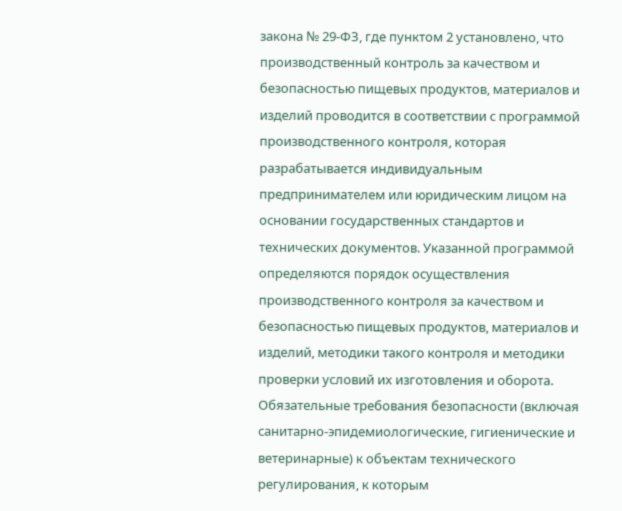закона № 29-ФЗ, где пунктом 2 установлено, что производственный контроль за качеством и безопасностью пищевых продуктов, материалов и изделий проводится в соответствии с программой производственного контроля, которая разрабатывается индивидуальным предпринимателем или юридическим лицом на основании государственных стандартов и технических документов. Указанной программой определяются порядок осуществления производственного контроля за качеством и безопасностью пищевых продуктов, материалов и изделий, методики такого контроля и методики проверки условий их изготовления и оборота.
Обязательные требования безопасности (включая санитарно-эпидемиологические, гигиенические и ветеринарные) к объектам технического регулирования, к которым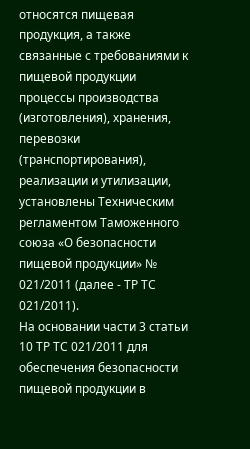относятся пищевая продукция, а также связанные с требованиями к пищевой продукции процессы производства (изготовления), хранения, перевозки (транспортирования), реализации и утилизации, установлены Техническим регламентом Таможенного союза «О безопасности пищевой продукции» № 021/2011 (далее - ТР ТС 021/2011).
На основании части 3 статьи 10 ТР ТС 021/2011 для обеспечения безопасности пищевой продукции в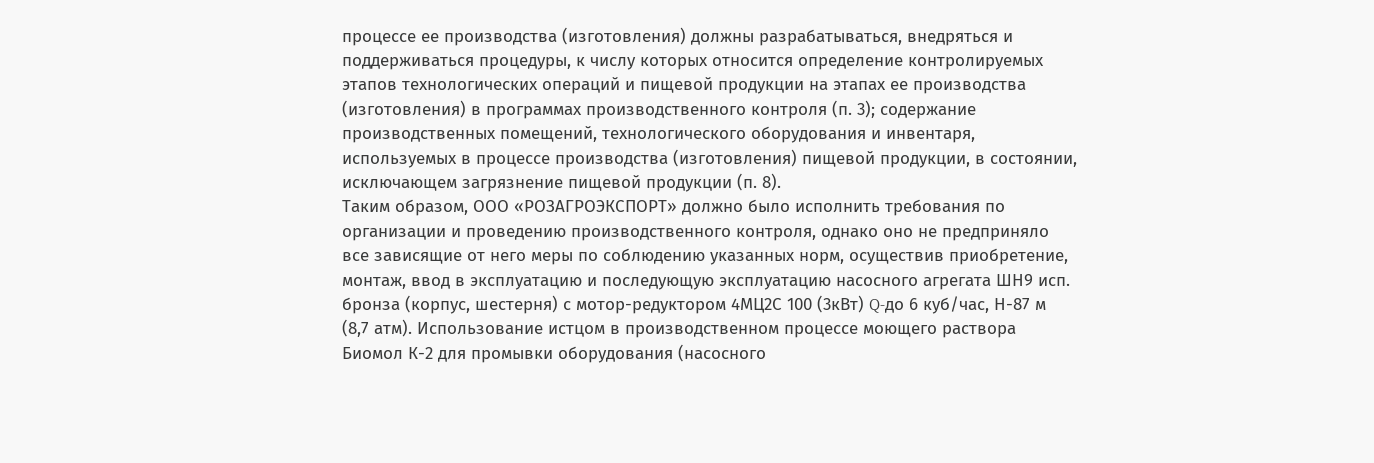процессе ее производства (изготовления) должны разрабатываться, внедряться и поддерживаться процедуры, к числу которых относится определение контролируемых этапов технологических операций и пищевой продукции на этапах ее производства (изготовления) в программах производственного контроля (п. 3); содержание производственных помещений, технологического оборудования и инвентаря, используемых в процессе производства (изготовления) пищевой продукции, в состоянии, исключающем загрязнение пищевой продукции (п. 8).
Таким образом, ООО «РОЗАГРОЭКСПОРТ» должно было исполнить требования по организации и проведению производственного контроля, однако оно не предприняло все зависящие от него меры по соблюдению указанных норм, осуществив приобретение, монтаж, ввод в эксплуатацию и последующую эксплуатацию насосного агрегата ШН9 исп. бронза (корпус, шестерня) с мотор-редуктором 4МЦ2С 100 (3кВт) Q-до 6 куб/час, Н-87 м (8,7 атм). Использование истцом в производственном процессе моющего раствора Биомол К-2 для промывки оборудования (насосного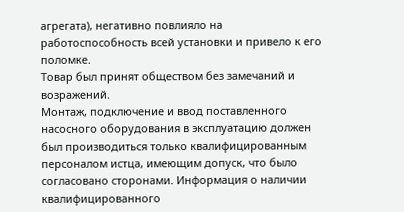агрегата), негативно повлияло на работоспособность всей установки и привело к его поломке.
Товар был принят обществом без замечаний и возражений.
Монтаж, подключение и ввод поставленного насосного оборудования в эксплуатацию должен был производиться только квалифицированным персоналом истца, имеющим допуск, что было согласовано сторонами. Информация о наличии квалифицированного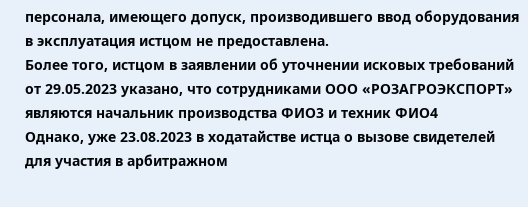персонала, имеющего допуск, производившего ввод оборудования в эксплуатация истцом не предоставлена.
Более того, истцом в заявлении об уточнении исковых требований от 29.05.2023 указано, что сотрудниками ООО «РОЗАГРОЭКСПОРТ» являются начальник производства ФИО3 и техник ФИО4
Однако, уже 23.08.2023 в ходатайстве истца о вызове свидетелей для участия в арбитражном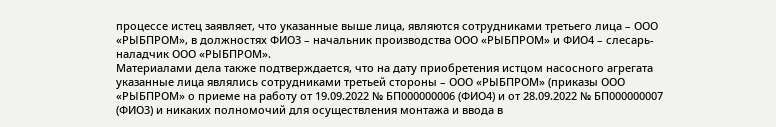процессе истец заявляет, что указанные выше лица, являются сотрудниками третьего лица – ООО «РЫБПРОМ», в должностях ФИО3 – начальник производства ООО «РЫБПРОМ» и ФИО4 – слесарь-наладчик ООО «РЫБПРОМ».
Материалами дела также подтверждается, что на дату приобретения истцом насосного агрегата указанные лица являлись сотрудниками третьей стороны – ООО «РЫБПРОМ» (приказы ООО «РЫБПРОМ» о приеме на работу от 19.09.2022 № БП000000006 (ФИО4) и от 28.09.2022 № БП000000007 (ФИО3) и никаких полномочий для осуществления монтажа и ввода в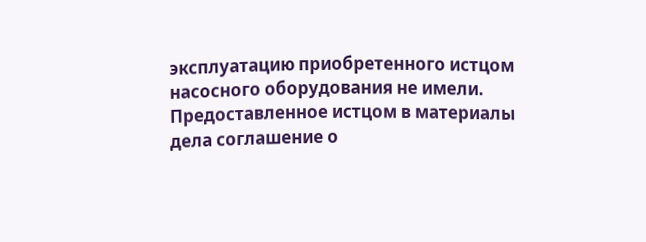эксплуатацию приобретенного истцом насосного оборудования не имели.
Предоставленное истцом в материалы дела соглашение о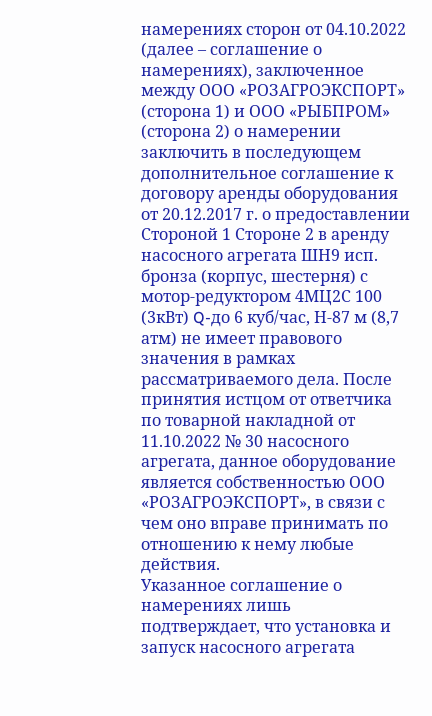намерениях сторон от 04.10.2022 (далее – соглашение о намерениях), заключенное между ООО «РОЗАГРОЭКСПОРТ» (сторона 1) и ООО «РЫБПРОМ» (сторона 2) о намерении заключить в последующем дополнительное соглашение к договору аренды оборудования от 20.12.2017 г. о предоставлении Стороной 1 Стороне 2 в аренду насосного агрегата ШН9 исп. бронза (корпус, шестерня) с мотор-редуктором 4МЦ2С 100 (3кВт) Q-до 6 куб/час, Н-87 м (8,7 атм) не имеет правового значения в рамках рассматриваемого дела. После принятия истцом от ответчика по товарной накладной от 11.10.2022 № 30 насосного агрегата, данное оборудование является собственностью ООО «РОЗАГРОЭКСПОРТ», в связи с чем оно вправе принимать по отношению к нему любые действия.
Указанное соглашение о намерениях лишь подтверждает, что установка и запуск насосного агрегата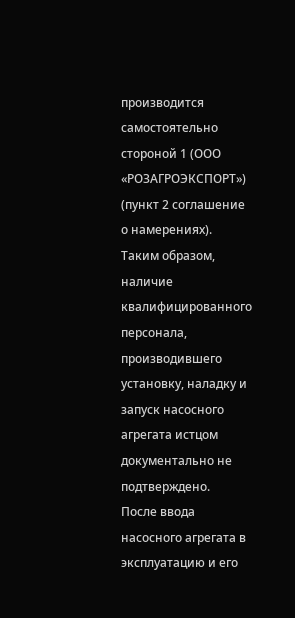производится самостоятельно стороной 1 (ООО «РОЗАГРОЭКСПОРТ») (пункт 2 соглашение о намерениях).
Таким образом, наличие квалифицированного персонала, производившего установку, наладку и запуск насосного агрегата истцом документально не подтверждено.
После ввода насосного агрегата в эксплуатацию и его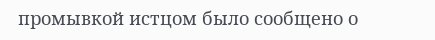промывкой истцом было сообщено о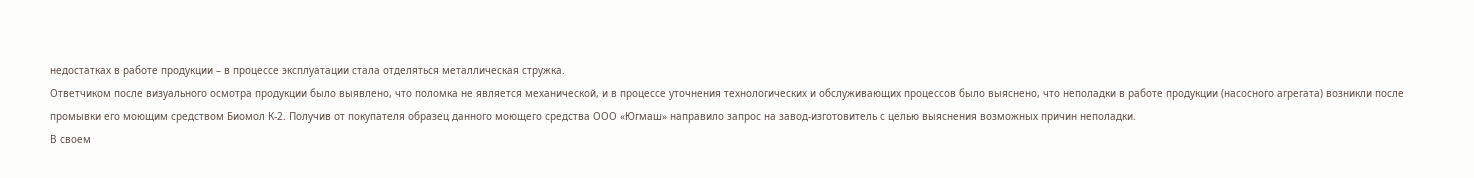недостатках в работе продукции – в процессе эксплуатации стала отделяться металлическая стружка.
Ответчиком после визуального осмотра продукции было выявлено, что поломка не является механической, и в процессе уточнения технологических и обслуживающих процессов было выяснено, что неполадки в работе продукции (насосного агрегата) возникли после промывки его моющим средством Биомол К-2. Получив от покупателя образец данного моющего средства ООО «Югмаш» направило запрос на завод-изготовитель с целью выяснения возможных причин неполадки.
В своем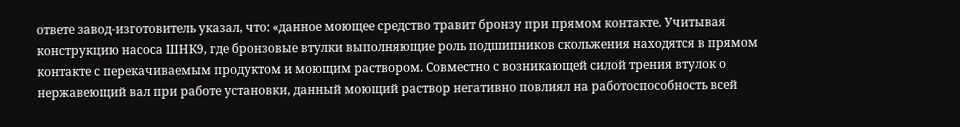ответе завод-изготовитель указал, что: «данное моющее средство травит бронзу при прямом контакте. Учитывая конструкцию насоса ШНК9, где бронзовые втулки выполняющие роль подшипников скольжения находятся в прямом контакте с перекачиваемым продуктом и моющим раствором. Совместно с возникающей силой трения втулок о нержавеющий вал при работе установки, данный моющий раствор негативно повлиял на работоспособность всей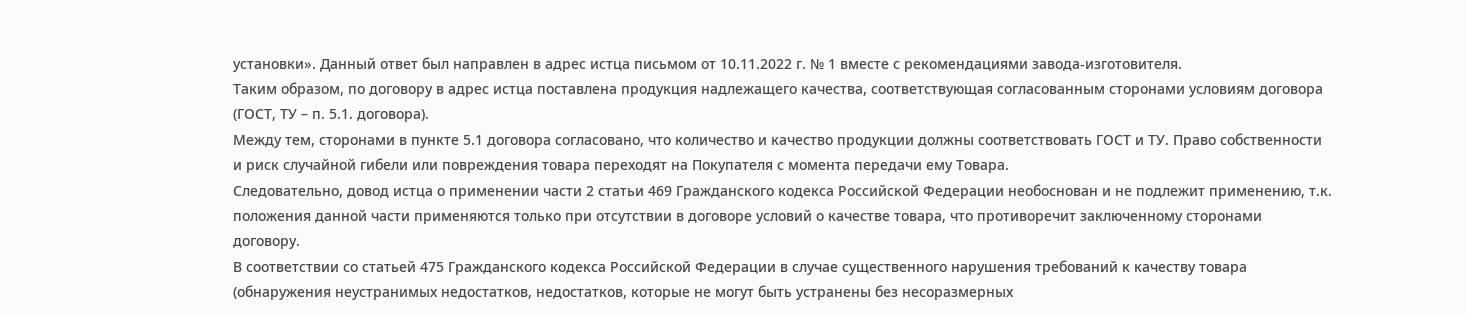установки». Данный ответ был направлен в адрес истца письмом от 10.11.2022 г. № 1 вместе с рекомендациями завода-изготовителя.
Таким образом, по договору в адрес истца поставлена продукция надлежащего качества, соответствующая согласованным сторонами условиям договора (ГОСТ, ТУ – п. 5.1. договора).
Между тем, сторонами в пункте 5.1 договора согласовано, что количество и качество продукции должны соответствовать ГОСТ и ТУ. Право собственности и риск случайной гибели или повреждения товара переходят на Покупателя с момента передачи ему Товара.
Следовательно, довод истца о применении части 2 статьи 469 Гражданского кодекса Российской Федерации необоснован и не подлежит применению, т.к. положения данной части применяются только при отсутствии в договоре условий о качестве товара, что противоречит заключенному сторонами договору.
В соответствии со статьей 475 Гражданского кодекса Российской Федерации в случае существенного нарушения требований к качеству товара (обнаружения неустранимых недостатков, недостатков, которые не могут быть устранены без несоразмерных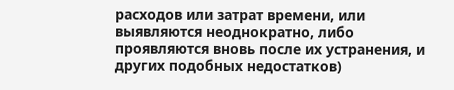расходов или затрат времени, или выявляются неоднократно, либо проявляются вновь после их устранения, и других подобных недостатков)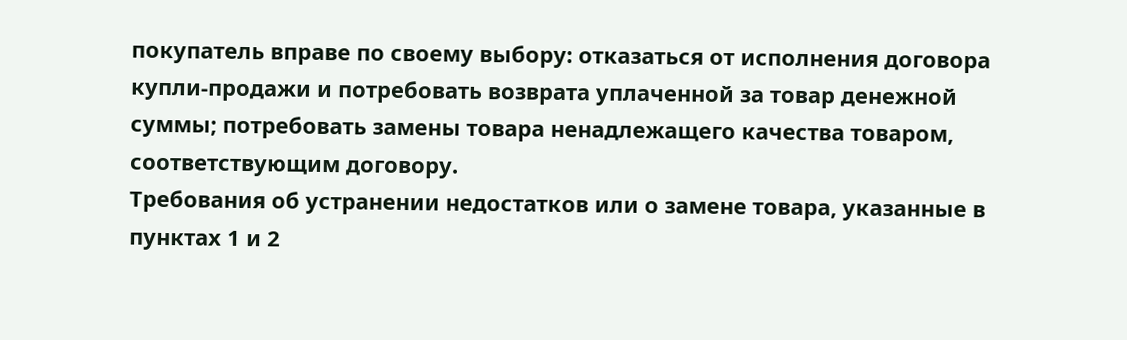покупатель вправе по своему выбору: отказаться от исполнения договора купли-продажи и потребовать возврата уплаченной за товар денежной суммы; потребовать замены товара ненадлежащего качества товаром, соответствующим договору.
Требования об устранении недостатков или о замене товара, указанные в пунктах 1 и 2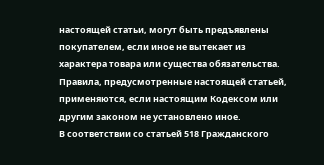настоящей статьи, могут быть предъявлены покупателем, если иное не вытекает из характера товара или существа обязательства. Правила, предусмотренные настоящей статьей, применяются, если настоящим Кодексом или другим законом не установлено иное.
В соответствии со статьей 518 Гражданского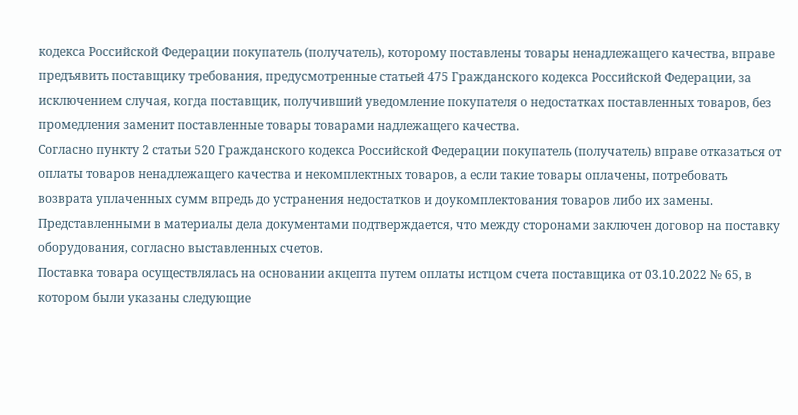кодекса Российской Федерации покупатель (получатель), которому поставлены товары ненадлежащего качества, вправе предъявить поставщику требования, предусмотренные статьей 475 Гражданского кодекса Российской Федерации, за исключением случая, когда поставщик, получивший уведомление покупателя о недостатках поставленных товаров, без промедления заменит поставленные товары товарами надлежащего качества.
Согласно пункту 2 статьи 520 Гражданского кодекса Российской Федерации покупатель (получатель) вправе отказаться от оплаты товаров ненадлежащего качества и некомплектных товаров, а если такие товары оплачены, потребовать возврата уплаченных сумм впредь до устранения недостатков и доукомплектования товаров либо их замены.
Представленными в материалы дела документами подтверждается, что между сторонами заключен договор на поставку оборудования, согласно выставленных счетов.
Поставка товара осуществлялась на основании акцепта путем оплаты истцом счета поставщика от 03.10.2022 № 65, в котором были указаны следующие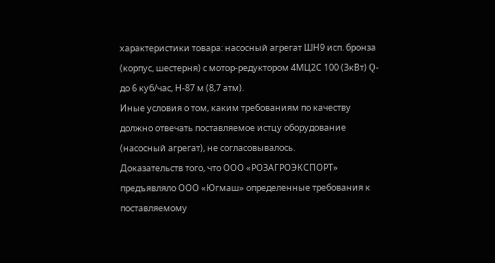характеристики товара: насосный агрегат ШН9 исп. бронза (корпус, шестерня) с мотор-редуктором 4МЦ2С 100 (3кВт) Q-до 6 куб/час, Н-87 м (8,7 атм).
Иные условия о том, каким требованиям по качеству должно отвечать поставляемое истцу оборудование (насосный агрегат), не согласовывалось.
Доказательств того, что ООО «РОЗАГРОЭКСПОРТ» предъявляло ООО «Югмаш» определенные требования к поставляемому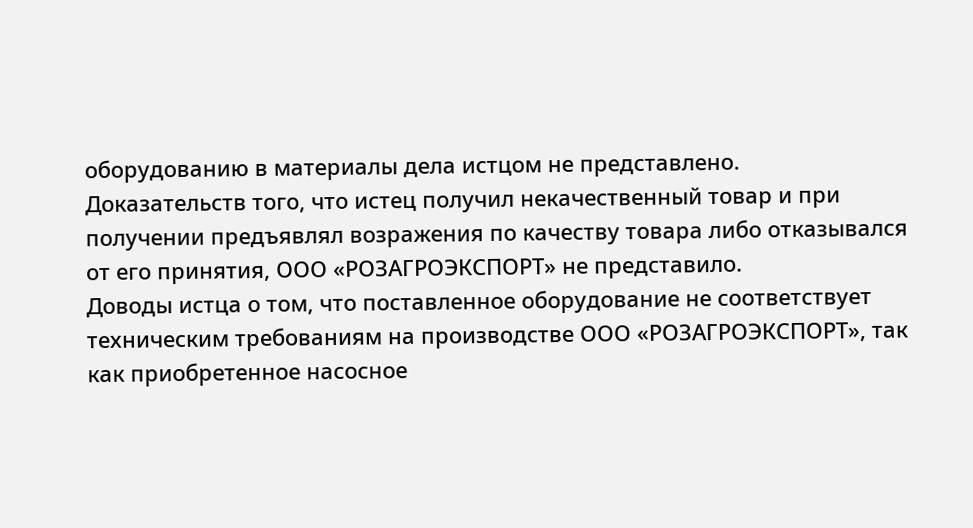оборудованию в материалы дела истцом не представлено.
Доказательств того, что истец получил некачественный товар и при получении предъявлял возражения по качеству товара либо отказывался от его принятия, ООО «РОЗАГРОЭКСПОРТ» не представило.
Доводы истца о том, что поставленное оборудование не соответствует техническим требованиям на производстве ООО «РОЗАГРОЭКСПОРТ», так как приобретенное насосное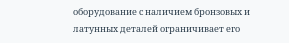оборудование с наличием бронзовых и латунных деталей ограничивает его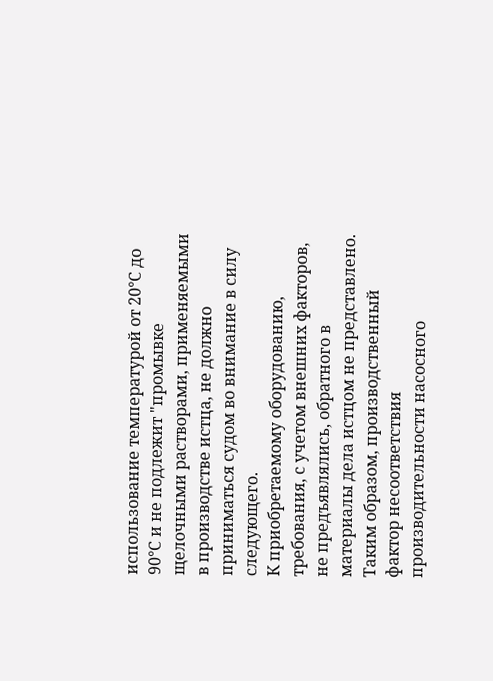использование температурой от 20°С до 90°С и не подлежит "промывке щелочными растворами, применяемыми в производстве истца, не должно приниматься судом во внимание в силу следующего.
К приобретаемому оборудованию, требования, с учетом внешних факторов, не предъявлялись, обратного в материалы дела истцом не представлено.
Таким образом, производственный фактор несоответствия производительности насосного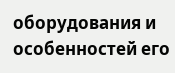оборудования и особенностей его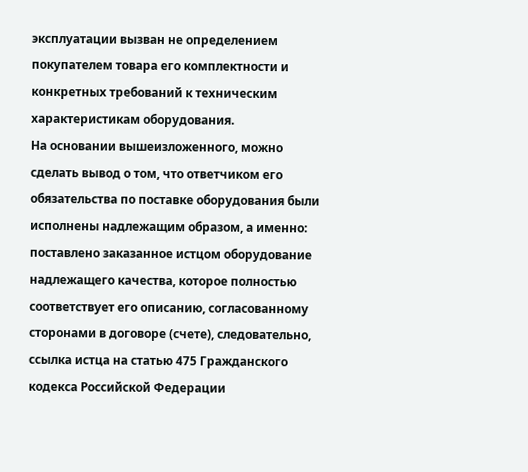эксплуатации вызван не определением покупателем товара его комплектности и конкретных требований к техническим характеристикам оборудования.
На основании вышеизложенного, можно сделать вывод о том, что ответчиком его обязательства по поставке оборудования были исполнены надлежащим образом, а именно: поставлено заказанное истцом оборудование надлежащего качества, которое полностью соответствует его описанию, согласованному сторонами в договоре (счете), следовательно, ссылка истца на статью 475 Гражданского кодекса Российской Федерации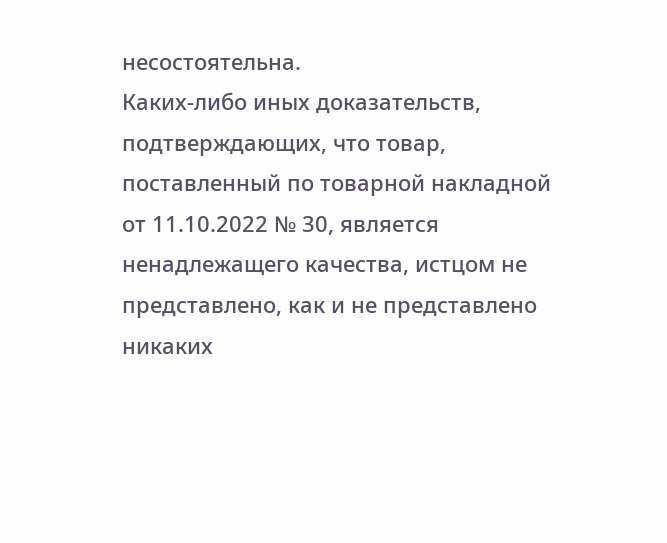несостоятельна.
Каких-либо иных доказательств, подтверждающих, что товар, поставленный по товарной накладной от 11.10.2022 № 30, является ненадлежащего качества, истцом не представлено, как и не представлено никаких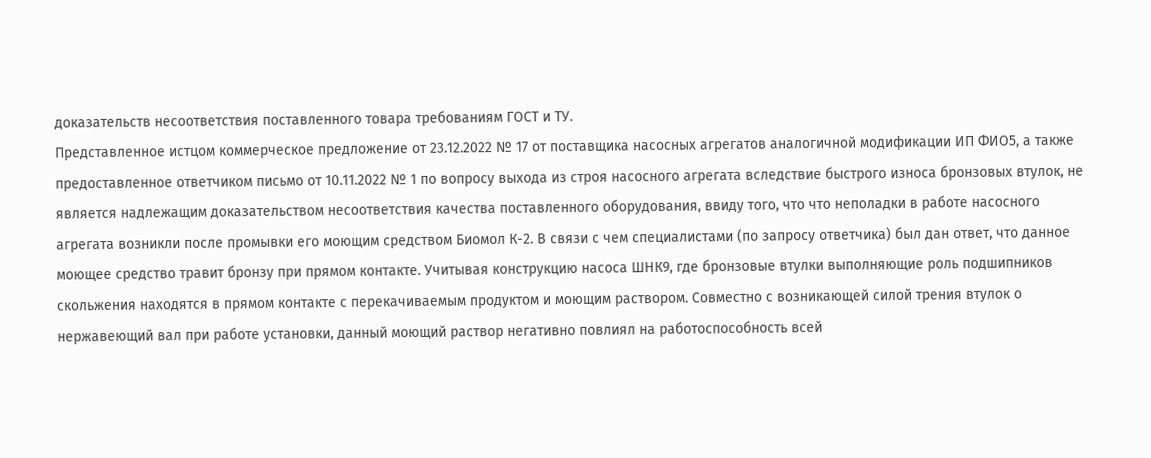доказательств несоответствия поставленного товара требованиям ГОСТ и ТУ.
Представленное истцом коммерческое предложение от 23.12.2022 № 17 от поставщика насосных агрегатов аналогичной модификации ИП ФИО5, а также предоставленное ответчиком письмо от 10.11.2022 № 1 по вопросу выхода из строя насосного агрегата вследствие быстрого износа бронзовых втулок, не является надлежащим доказательством несоответствия качества поставленного оборудования, ввиду того, что что неполадки в работе насосного агрегата возникли после промывки его моющим средством Биомол К-2. В связи с чем специалистами (по запросу ответчика) был дан ответ, что данное моющее средство травит бронзу при прямом контакте. Учитывая конструкцию насоса ШНК9, где бронзовые втулки выполняющие роль подшипников скольжения находятся в прямом контакте с перекачиваемым продуктом и моющим раствором. Совместно с возникающей силой трения втулок о нержавеющий вал при работе установки, данный моющий раствор негативно повлиял на работоспособность всей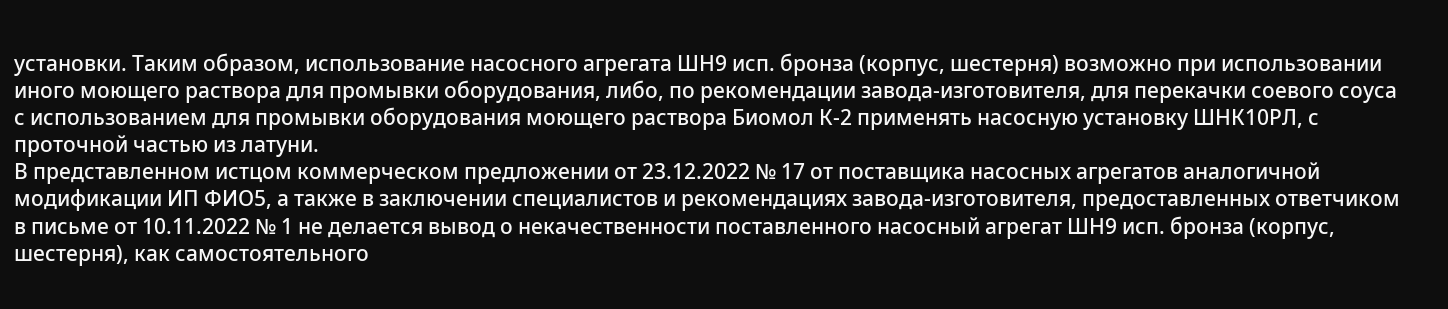установки. Таким образом, использование насосного агрегата ШН9 исп. бронза (корпус, шестерня) возможно при использовании иного моющего раствора для промывки оборудования, либо, по рекомендации завода-изготовителя, для перекачки соевого соуса с использованием для промывки оборудования моющего раствора Биомол К-2 применять насосную установку ШНК10РЛ, с проточной частью из латуни.
В представленном истцом коммерческом предложении от 23.12.2022 № 17 от поставщика насосных агрегатов аналогичной модификации ИП ФИО5, а также в заключении специалистов и рекомендациях завода-изготовителя, предоставленных ответчиком в письме от 10.11.2022 № 1 не делается вывод о некачественности поставленного насосный агрегат ШН9 исп. бронза (корпус, шестерня), как самостоятельного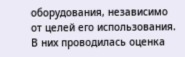оборудования, независимо от целей его использования. В них проводилась оценка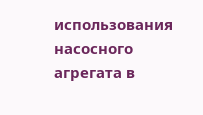использования насосного агрегата в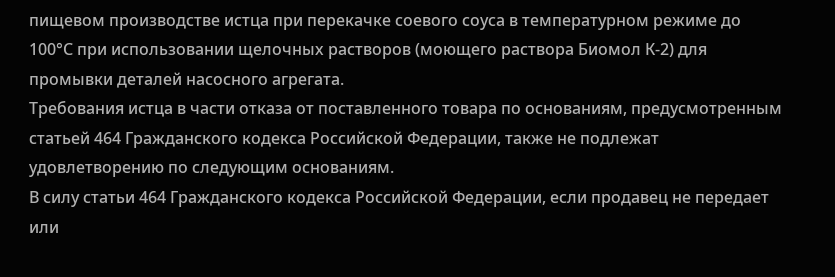пищевом производстве истца при перекачке соевого соуса в температурном режиме до 100°С при использовании щелочных растворов (моющего раствора Биомол К-2) для промывки деталей насосного агрегата.
Требования истца в части отказа от поставленного товара по основаниям, предусмотренным статьей 464 Гражданского кодекса Российской Федерации, также не подлежат удовлетворению по следующим основаниям.
В силу статьи 464 Гражданского кодекса Российской Федерации, если продавец не передает или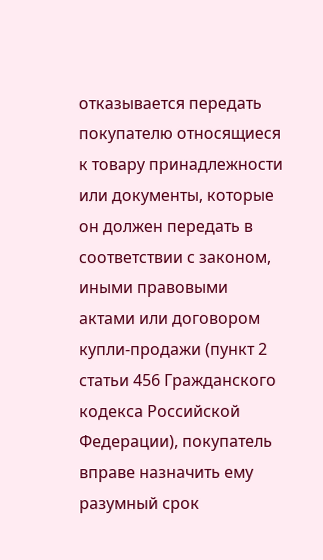отказывается передать покупателю относящиеся к товару принадлежности или документы, которые он должен передать в соответствии с законом, иными правовыми актами или договором купли-продажи (пункт 2 статьи 456 Гражданского кодекса Российской Федерации), покупатель вправе назначить ему разумный срок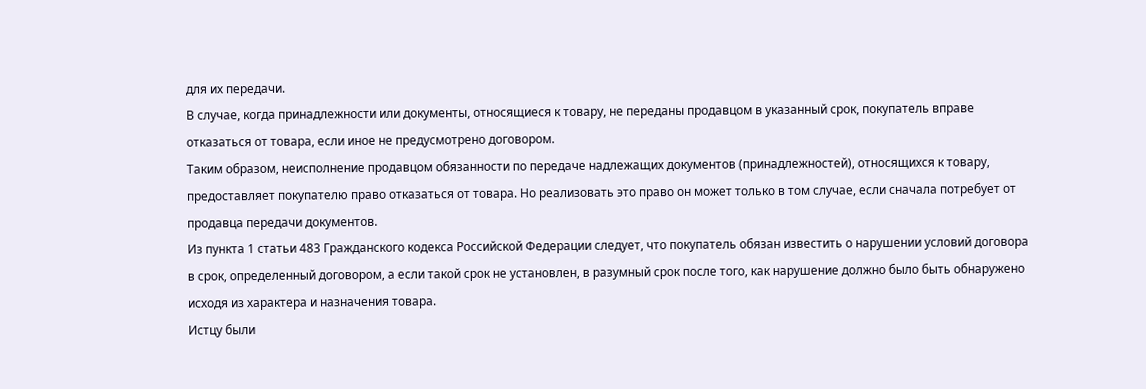для их передачи.
В случае, когда принадлежности или документы, относящиеся к товару, не переданы продавцом в указанный срок, покупатель вправе отказаться от товара, если иное не предусмотрено договором.
Таким образом, неисполнение продавцом обязанности по передаче надлежащих документов (принадлежностей), относящихся к товару, предоставляет покупателю право отказаться от товара. Но реализовать это право он может только в том случае, если сначала потребует от продавца передачи документов.
Из пункта 1 статьи 483 Гражданского кодекса Российской Федерации следует, что покупатель обязан известить о нарушении условий договора в срок, определенный договором, а если такой срок не установлен, в разумный срок после того, как нарушение должно было быть обнаружено исходя из характера и назначения товара.
Истцу были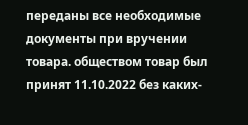переданы все необходимые документы при вручении товара. обществом товар был принят 11.10.2022 без каких-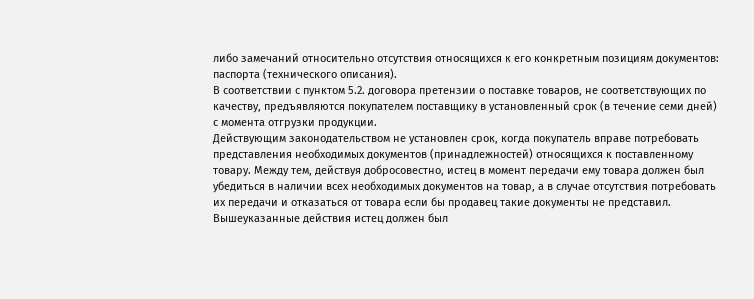либо замечаний относительно отсутствия относящихся к его конкретным позициям документов: паспорта (технического описания).
В соответствии с пунктом 5.2. договора претензии о поставке товаров, не соответствующих по качеству, предъявляются покупателем поставщику в установленный срок (в течение семи дней) с момента отгрузки продукции.
Действующим законодательством не установлен срок, когда покупатель вправе потребовать представления необходимых документов (принадлежностей) относящихся к поставленному товару. Между тем, действуя добросовестно, истец в момент передачи ему товара должен был убедиться в наличии всех необходимых документов на товар, а в случае отсутствия потребовать их передачи и отказаться от товара если бы продавец такие документы не представил. Вышеуказанные действия истец должен был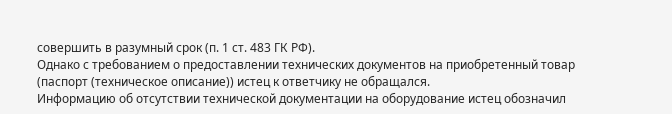совершить в разумный срок (п. 1 ст. 483 ГК РФ).
Однако с требованием о предоставлении технических документов на приобретенный товар (паспорт (техническое описание)) истец к ответчику не обращался.
Информацию об отсутствии технической документации на оборудование истец обозначил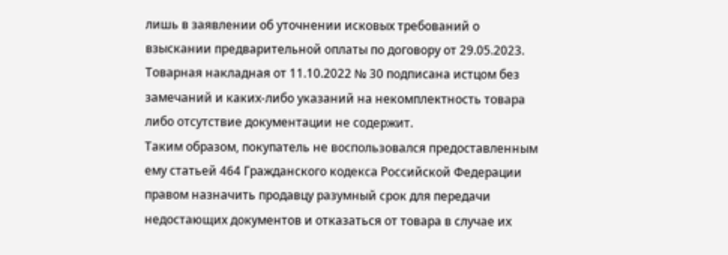лишь в заявлении об уточнении исковых требований о взыскании предварительной оплаты по договору от 29.05.2023.
Товарная накладная от 11.10.2022 № 30 подписана истцом без замечаний и каких-либо указаний на некомплектность товара либо отсутствие документации не содержит.
Таким образом, покупатель не воспользовался предоставленным ему статьей 464 Гражданского кодекса Российской Федерации правом назначить продавцу разумный срок для передачи недостающих документов и отказаться от товара в случае их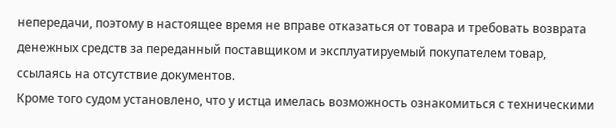непередачи, поэтому в настоящее время не вправе отказаться от товара и требовать возврата денежных средств за переданный поставщиком и эксплуатируемый покупателем товар, ссылаясь на отсутствие документов.
Кроме того судом установлено, что у истца имелась возможность ознакомиться с техническими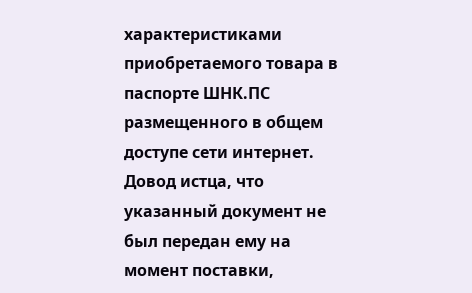характеристиками приобретаемого товара в паспорте ШНК.ПС размещенного в общем доступе сети интернет.
Довод истца, что указанный документ не был передан ему на момент поставки,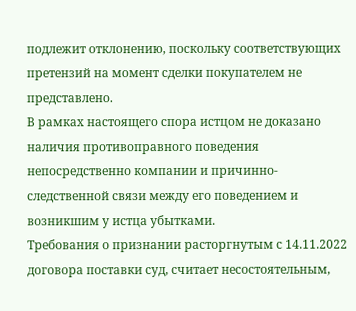подлежит отклонению, поскольку соответствующих претензий на момент сделки покупателем не представлено.
В рамках настоящего спора истцом не доказано наличия противоправного поведения непосредственно компании и причинно-следственной связи между его поведением и возникшим у истца убытками.
Требования о признании расторгнутым с 14.11.2022 договора поставки суд, считает несостоятельным,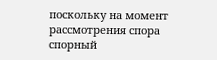поскольку на момент рассмотрения спора спорный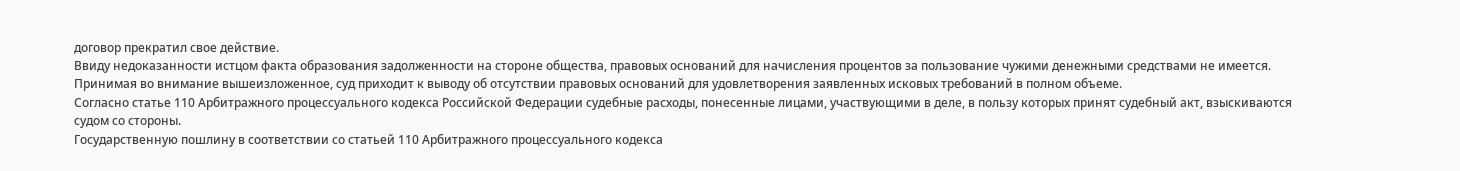договор прекратил свое действие.
Ввиду недоказанности истцом факта образования задолженности на стороне общества, правовых оснований для начисления процентов за пользование чужими денежными средствами не имеется.
Принимая во внимание вышеизложенное, суд приходит к выводу об отсутствии правовых оснований для удовлетворения заявленных исковых требований в полном объеме.
Согласно статье 110 Арбитражного процессуального кодекса Российской Федерации судебные расходы, понесенные лицами, участвующими в деле, в пользу которых принят судебный акт, взыскиваются судом со стороны.
Государственную пошлину в соответствии со статьей 110 Арбитражного процессуального кодекса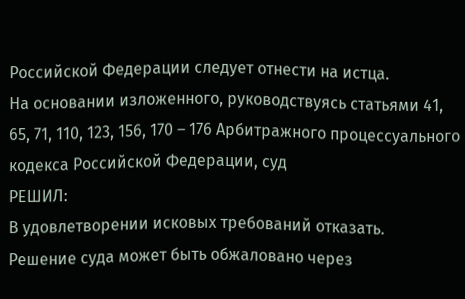Российской Федерации следует отнести на истца.
На основании изложенного, руководствуясь статьями 41, 65, 71, 110, 123, 156, 170 – 176 Арбитражного процессуального кодекса Российской Федерации, суд
РЕШИЛ:
В удовлетворении исковых требований отказать.
Решение суда может быть обжаловано через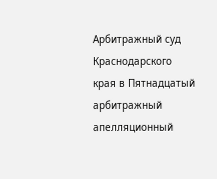Арбитражный суд Краснодарского края в Пятнадцатый арбитражный апелляционный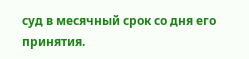суд в месячный срок со дня его принятия.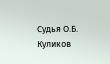Судья О.Б. Куликов